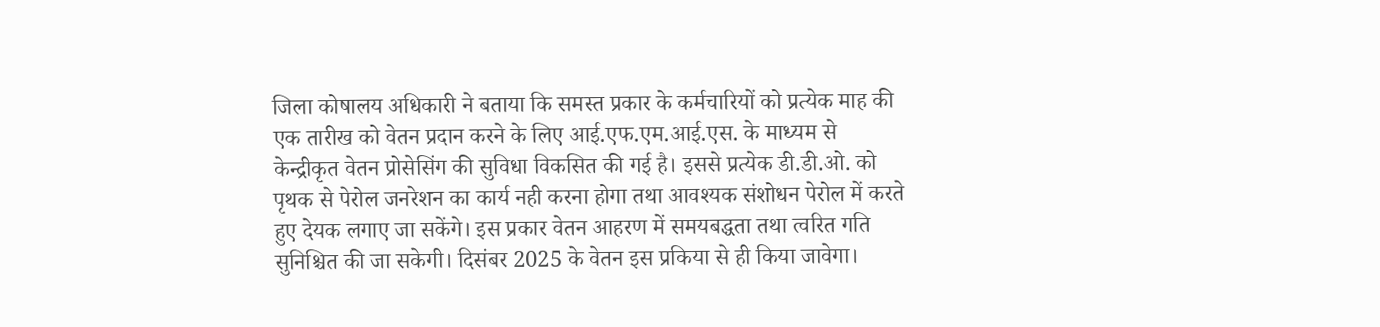जिला कोषालय अधिकारी ने बताया कि समस्त प्रकार के कर्मचारियों को प्रत्येक माह की एक तारीख को वेतन प्रदान करने के लिए आई.एफ.एम.आई.एस. के माध्यम से केन्द्रीकृत वेतन प्रोसेसिंग की सुविधा विकसित की गई है। इससे प्रत्येक डी.डी.ओ. को पृथक से पेरोल जनरेशन का कार्य नही करना होगा तथा आवश्यक संशोधन पेरोल में करते हुए देयक लगाए जा सकेंगे। इस प्रकार वेतन आहरण में समयबद्धता तथा त्वरित गति सुनिश्चित की जा सकेगी। दिसंबर 2025 के वेतन इस प्रकिया से ही किया जावेगा।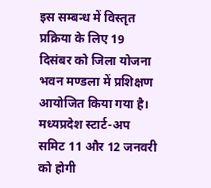इस सम्बन्ध में विस्तृत प्रक्रिया के लिए 19 दिसंबर को जिला योजना भवन मण्डला में प्रशिक्षण आयोजित किया गया है।
मध्यप्रदेश स्टार्ट-अप समिट 11 और 12 जनवरी को होगी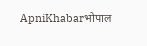ApniKhabarभोपाल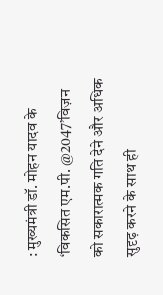: मुख्यमंत्री डॉ. मोहन यादव के ‘विकसित एम.पी. @2047’विज़न को सकारात्मक गति देने और अधिक सुदृढ़ करने के साथ ही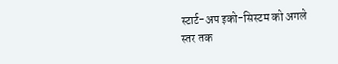स्टार्ट-अप इको-सिस्टम को अगले स्तर तक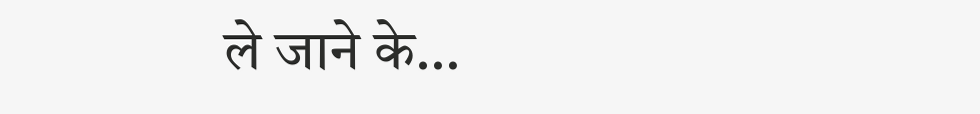ले जाने के…